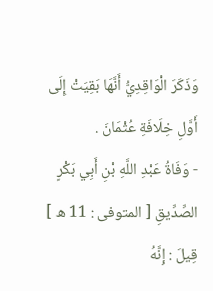وَذَكَرَ الْوَاقِدِيُّ أَنَّهَا بَقِيَتْ إِلَى أَوَّلِ خِلَافَةِ عُثْمَانَ .
- وَفَاةُ عَبْدِ اللَّهِ بْنِ أَبِي بَكْرٍ الصِّدِّيقِ [ المتوفى : 11 ه ]
قِيلَ : إِنَّهُ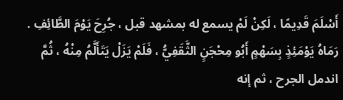أَسْلَمَ قَدِيمًا ، لَكِنْ لَمْ يسمع له بمشهد قبل ، جُرِحَ يَوْمَ الطَّائِفِ . رَمَاهُ يَوْمَئِذٍ بِسَهْمٍ أَبُو مِحْجَنٍ الثَّقَفِيُّ ، فَلَمْ يَزَلْ يَتَأَلَّمُ مِنْهُ ، ثُمَّ اندمل الجرح ، ثم إنه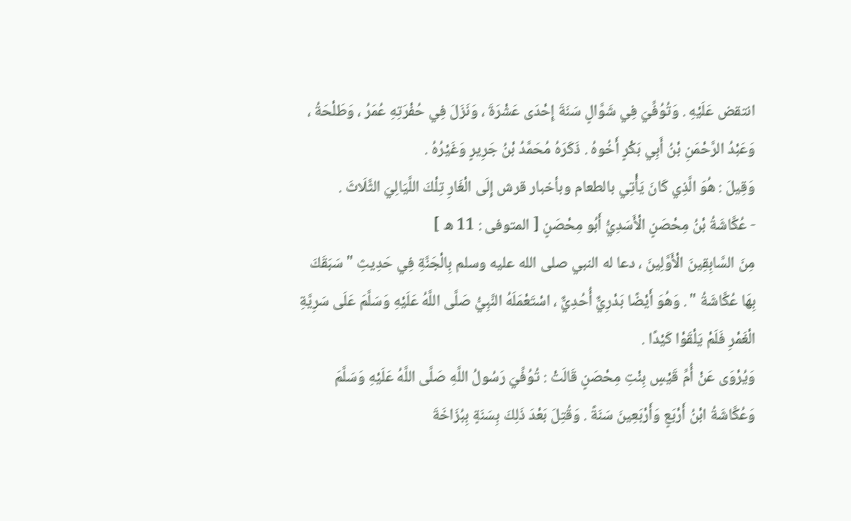انتقض عَلَيْهِ . وَتُوُفِّيَ فِي شَوَّالٍ سَنَةَ إِحْدَى عَشْرَةَ ، وَنَزَلَ فِي حُفْرَتِهِ عُمَرُ ، وَطَلْحَةُ ، وَعَبْدُ الرَّحْمَنِ بْنُ أَبِي بَكْرٍ أَخُوهُ . ذَكَرَهُ مُحَمَّدُ بْنُ جَرِيرٍ وَغَيْرُهُ .
وَقِيلَ : هُوَ الَّذِي كَانَ يَأْتِي بالطعام وبأخبار قرش إِلَى الْغَارِ تِلْكَ اللَّيَالِيَ الثَّلَاثَ .
- عُكَّاشَةُ بْنُ مِحْصَنٍ الْأَسَدِيُّ أَبُو مِحْصَنٍ [ المتوفى : 11 ه ]
مِنَ السَّابِقِينَ الْأَوَّلِينَ ، دعا له النبي صلى الله عليه وسلم بِالْجَنَّةِ فِي حَدِيثِ " سَبَقَكَ بِهَا عُكَّاشَةُ " . وَهُوَ أَيْضًا بَدْرِيٌّ أُحُدِيٌّ ، اسْتَعْمَلَهُ النَّبِيُّ صَلَّى اللَّهُ عَلَيْهِ وَسَلَّمَ عَلَى سَرِيَّةِ الْغَمْرِ فَلَمْ يَلْقَوْا كَيْدًا .
وَيُرْوَى عَنْ أُمِّ قَيْسٍ بِنْتِ مِحْصَنٍ قَالَتْ : تُوُفِّيَ رَسُولُ اللَّهِ صَلَّى اللَّهُ عَلَيْهِ وَسَلَّمَ وَعُكَّاشَةُ ابْنُ أَرْبَعٍ وَأَرْبَعِينَ سَنَةً . وَقُتِلَ بَعْدَ ذَلِكَ بِسَنَةٍ بِبُزَاخَةَ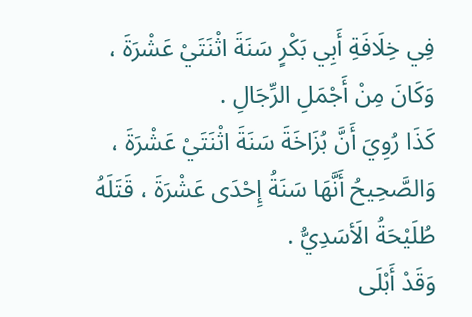فِي خِلَافَةِ أَبِي بَكْرٍ سَنَةَ اثْنَتَيْ عَشْرَةَ ، وَكَانَ مِنْ أَجْمَلِ الرِّجَالِ .
كَذَا رُوِيَ أَنَّ بُزَاخَةَ سَنَةَ اثْنَتَيْ عَشْرَةَ ، وَالصَّحِيحُ أَنَّهَا سَنَةُ إِحْدَى عَشْرَةَ ، قَتَلَهُ طُلَيْحَةُ الَأسَدِيُّ .
وَقَدْ أَبْلَى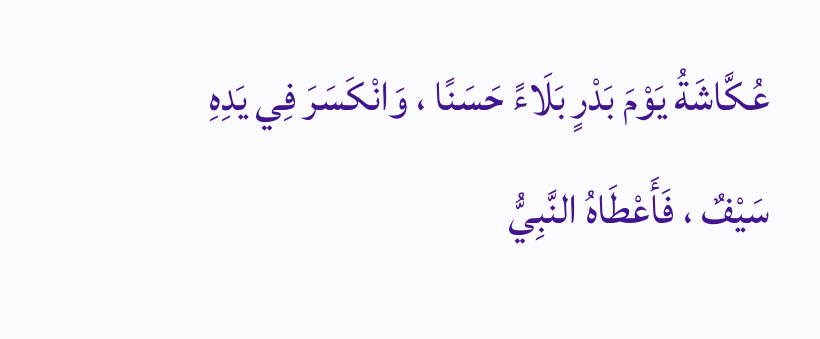عُكَّاشَةُ يَوْمَ بَدْرٍ بَلَاءً حَسَنًا ، وَانْكَسَرَ فِي يَدِهِ سَيْفٌ ، فَأَعْطَاهُ النَّبِيُّ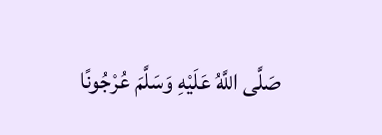صَلَّى اللَّهُ عَلَيْهِ وَسَلَّمَ عُرْجُونًا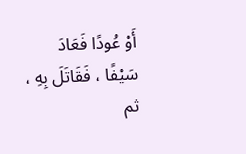أَوْ عُودًا فَعَادَ سَيْفًا ، فَقَاتَلَ بِهِ ، ثم